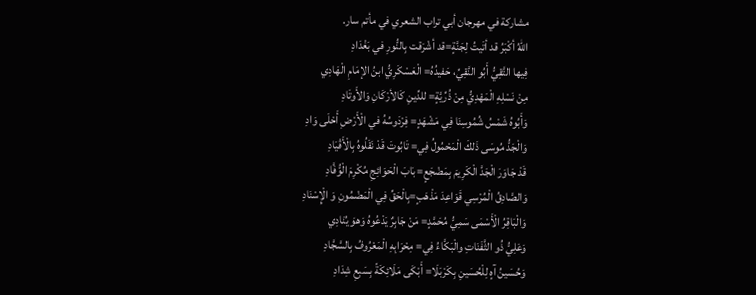مشاركة في مهرجان أبي تراب الشعري في مأتم سار.
اللهُ أكْبَرُ قد أتَيتُ لِجَنَّةٍ=قد أشْرَقت بِالنُّورِ في بَغْدَادِ
فِيها التَّقِيُّ أَبُو النَّقِيِّ، حَفيدُهُ= الْعَسْكَرِيُّ ابنُ الإمَامِ الْهَادِي
مِنْ نَسْلِهِ الْمَهْدِيُّ مِنْ ذُرِّيَّةٍ= للدِّينِ كَالأرْكَانِ وَالأَوتَادِ
وَأَبُوهُ شَمْسُ شُمُوسِنَا فِي مَشْهَدٍ= فِرْدَوسُهُ في الْأَرْضِ أَحْلَى وَادِ
وَالْجَدُّ مُوسَى ذَلكَ الْمَحْمُولُ فِي= تَابُوتَ قَدْ نَقَلُوهُ بِالْأَقْيَادِ
قَدْ جَاوَرَ الْجَدَّ الْكَرِيمَ بِمَضْجَعٍ= بَابَ الْحَوَائِجِ مُكْرِمَ الْوُّفَّادِ
وَالصَّادِقُ الْمُرْسِي قَوَاعِدَ مَذْهَبٍ=بِالْحَقِّ فِي الْمَضْمُونِ وَ الْإِسْنَادِ
وَالْبَاقِرُ الْأَسْمَى سَمِيُّ مُحَمَّدٍ= مَنْ جَابِرٌ يَدْعُوهُ وَهوَ يُنَادِي
وَعَلِيُّ ذُو الثَّفَنَاتِ والْبَكَّاءُ فِي= مِحْرَابِهِ الْمَعْرُوفُ بِالسَّجَّادِ
وَحُسَينُ آهٍ لِلْحُسَينِ بِكَرْبَلَا= أَبْكَى مَلَائِكَةً بِسَبِعِ شِدَادِ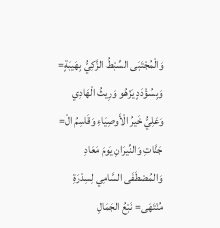وَالْمُجْتَبَى السِّبْطُ الزَّكِيُّ بِهَيبَةٍ= وَبِسُؤْدَدٍ يَزْهُو وَرِيثُ الْهَادِي
وَعَلِيُّ خَيرُ الْأَوصِيَاءِ وَقَاسِمُ الْ= جَنَّاتِ وَالنِّيرَانِ يَومَ مَعَادِ
وَالمُصْطَفَى السَّامِي لِسِدْرَةِ مُنْتَهَى= نَبْعُ الجَمَالِ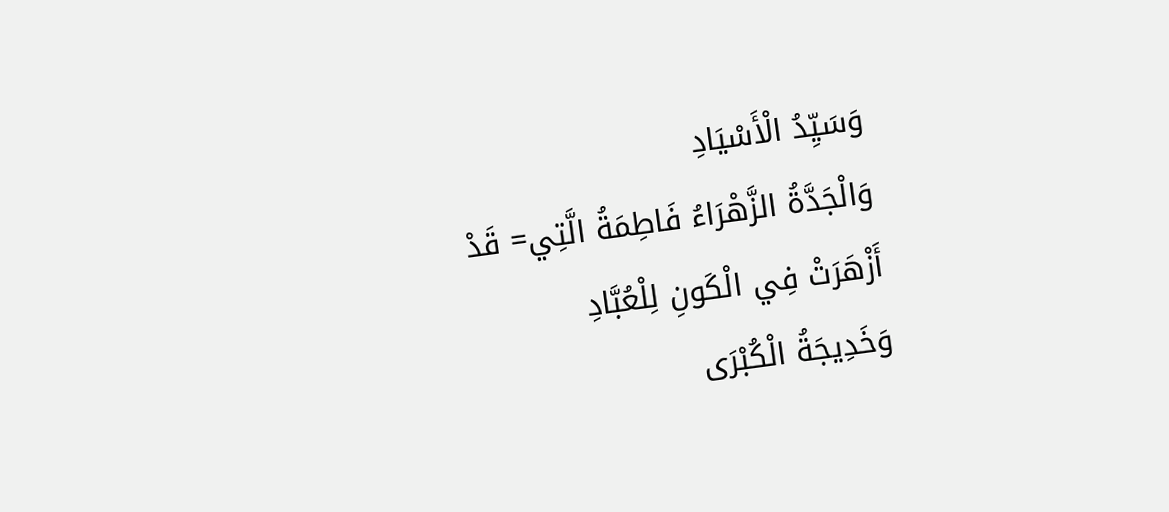وَسَيِّدُ الْأَسْيَادِ
وَالْجَدَّةُ الزَّهْرَاءُ فَاطِمَةُ الَّتِي= قَدْ أَزْهَرَتْ فِي الْكَونِ لِلْعُبَّادِ
وَخَدِيجَةُ الْكُبْرَى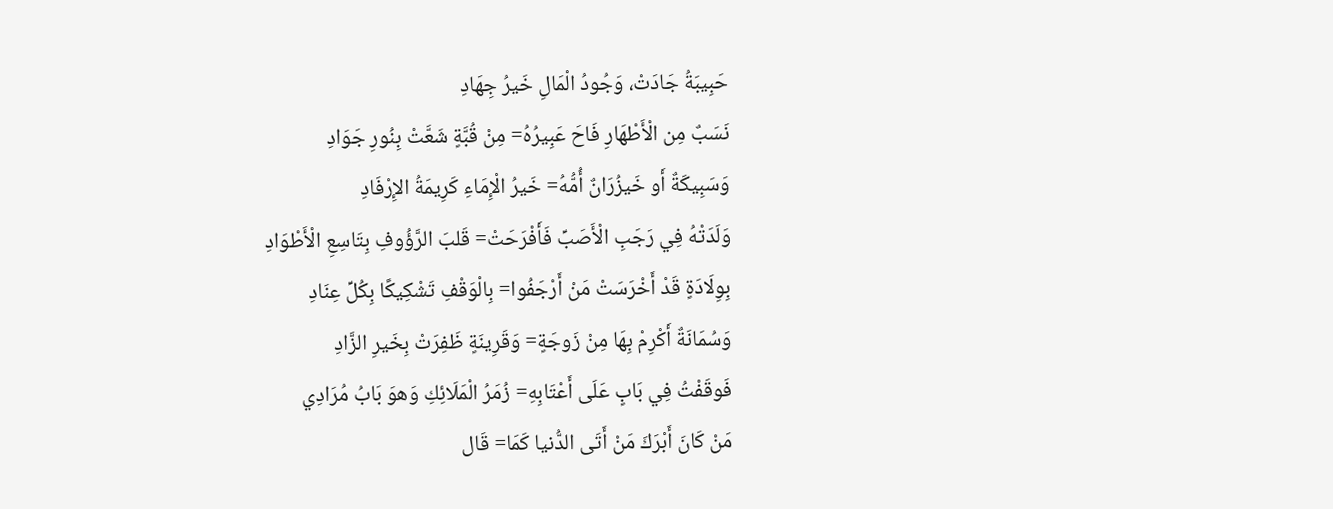حَبِيبَةُ جَادَتْ، وَجُودُ الْمَالِ خَيرُ جِهَادِ
نَسَبٌ مِن الْأَطْهَارِ فَاحَ عَبِيرُهُ= مِنْ قُبَّةٍ شَعَّتْ بِنُورِ جَوَادِ
وَسَبِيكَةٌ أَو خَيزُرَانٌ أُمُّهُ= خَيرُ الْإِمَاءِ كَرِيمَةُ الإِرْفَادِ
وَلَدَتْهُ فِي رَجَبِ الْأَصَبِّ فَأَفْرَحَتْ= قَلبَ الرَّؤُوفِ بِتَاسِعِ الْأَطْوَادِ
بِوِلَادَةٍ قَدْ أَخْرَسَتْ مَنْ أَرْجَفُوا= بِالْوَقْفِ تَشْكِيكًا بِكُلِّ عِنَادِ
وَسُمَانَةٌ أَكْرِمْ بِهَا مِنْ زَوجَةٍ= وَقَرِينَةٍ ظَفِرَتْ بِخَيرِ الزَّادِ
فَوقَفْتُ فِي بَابٍ عَلَى أَعْتَابِهِ= زُمَرُ الْمَلَائِكِ وَهوَ بَابُ مُرَادِي
مَنْ كَانَ أَبْرَكَ مَنْ أَتَى الدُّنيا كَمَا= قَال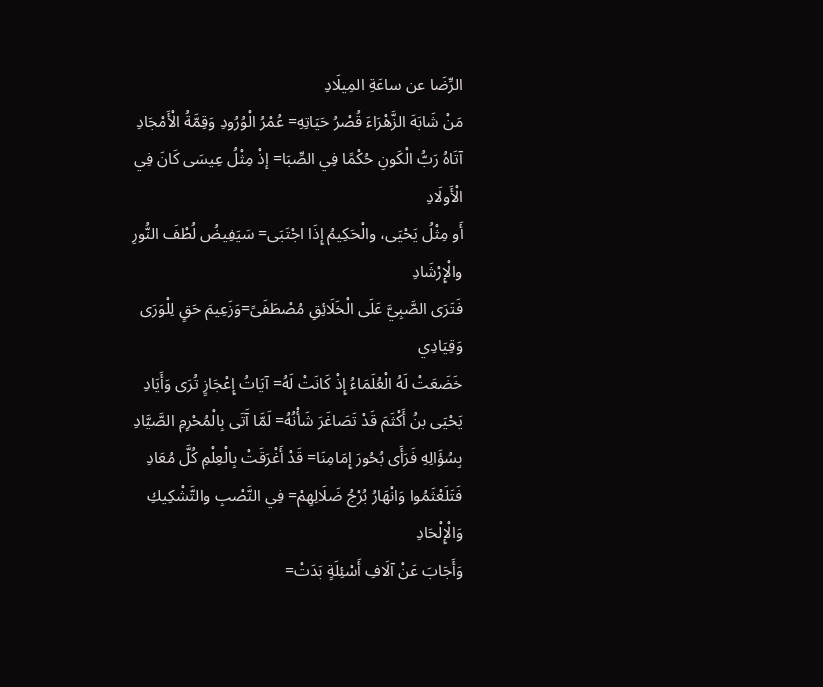الرِّضَا عن ساعَةِ المِيلَادِ
مَنْ شَابَهَ الزَّهْرَاءَ قُصْرُ حَيَاتِهِ= عُمْرُ الْوُرُودِ وَقِمَّةُ الْأَمْجَادِ
آتَاهُ رَبُّ الْكَونِ حُكْمًا فِي الصِّبَا= إذْ مِثْلُ عِيسَى كَانَ فِي الْأَولَادِ
أَو مِثْلُ يَحْيَى، والْحَكِيمُ إِذَا اجْتَبَى= سَيَفِيضُ لُطْفَ النُّورِ والْإِرْشَادِ
فَتَرَى الصَّبِيَّ عَلَى الْخَلَائِقِ مُصْطَفَىً=وَزَعِيمَ حَقٍ لِلْوَرَى وَقِيَادِي
خَضَعَتْ لَهُ الْعُلَمَاءُ إِذْ كَانَتْ لَهُ= آيَاتُ إِعْجَازٍ تُرَى وَأَيَادِ
يَحْيَى بنُ أَكْثَمَ قَدْ تَصَاغَرَ شَأْنُهُ= لَمَّا آَتَى بِالْمُحْرِمِ الصَّيَّادِ
بِسُؤَالِهِ فَرَأَى بُحُورَ إِمَامِنَا= قَدْ أَغْرَقَتْ بِالْعِلْمِ كُلَّ مُعَادِ
فَتَلَعْثَمُوا وَانْهَارُ بُرْجُ ضَلَالِهِمْ= فِي النَّصْبِ والتَّشْكِيكِ وَالْإِلْحَادِ
وَأَجَابَ عَنْ آلَافِ أَسْئِلَةٍ بَدَتْ=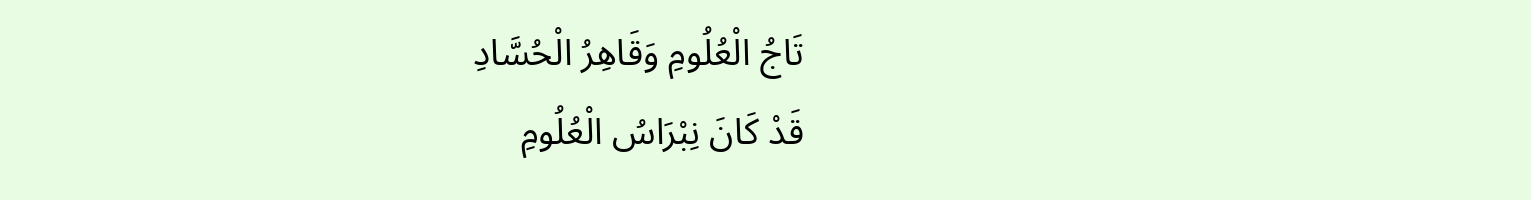تَاجُ الْعُلُومِ وَقَاهِرُ الْحُسَّادِ
قَدْ كَانَ نِبْرَاسُ الْعُلُومِ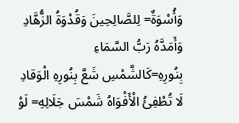وَأُسْوَةٌ= لِلصَّالِحِينَ وَقُدْوَةُ الزُّهَّادِ
وَأَمَدَّهُ رَبُّ السَّمَاءِ بِنُورِهِ=كَالشَّمْسِ شَعَّ بِنُورِهِ الْوَقادِ
لَا تُطْفِئُ الْأَفْوَاهُ شَمْسَ جَلَالِهِ= لَوْ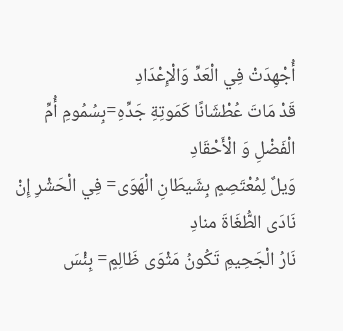أُجْهِدَتْ فِي الْعَدِّ وَالْإِعْدَادِ
قَدْ مَاتَ عُطْشَانًا كَمَوتِةِ جَدِّهِ=بِسُمُومِ أُمِّ الْفَضْلِ وَ الْأَحْقَادِ
وَيلٌ لِمُعْتَصِمٍ بِشَيطَانِ الْهَوَى= فِي الْحَشْرِ إِنْ نَادَى الطُّغَاةَ منادِ
نَارُ الْجَحِيمِ تَكُونُ مَثْوَى ظَالِمٍ= بِئْسَ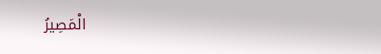الْمَصِيرُ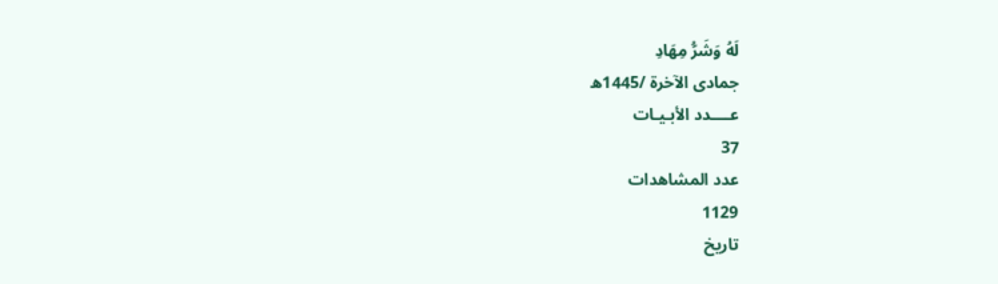لَهُ وَشَرُّ مِهَادِ
جمادى الآخرة /1445ه
عــــدد الأبـيـات
37
عدد المشاهدات
1129
تاريخ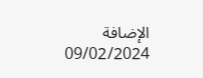الإضافة
09/02/2024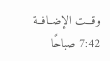وقـــت الإضــافــة
7:42 صباحًا